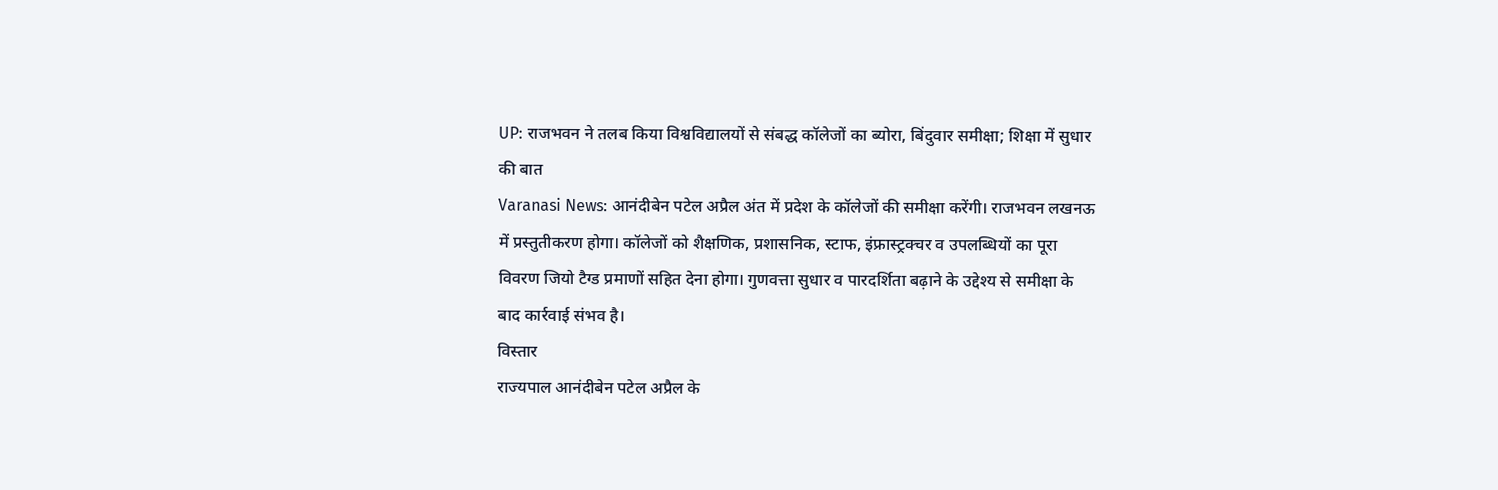UP: राजभवन ने तलब किया विश्वविद्यालयों से संबद्ध कॉलेजों का ब्योरा, बिंदुवार समीक्षा; शिक्षा में सुधार की बात
Varanasi News: आनंदीबेन पटेल अप्रैल अंत में प्रदेश के कॉलेजों की समीक्षा करेंगी। राजभवन लखनऊ में प्रस्तुतीकरण होगा। कॉलेजों को शैक्षणिक, प्रशासनिक, स्टाफ, इंफ्रास्ट्रक्चर व उपलब्धियों का पूरा विवरण जियो टैग्ड प्रमाणों सहित देना होगा। गुणवत्ता सुधार व पारदर्शिता बढ़ाने के उद्देश्य से समीक्षा के बाद कार्रवाई संभव है।
विस्तार
राज्यपाल आनंदीबेन पटेल अप्रैल के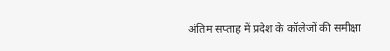अंतिम सप्ताह में प्रदेश के कॉलेजों की समीक्षा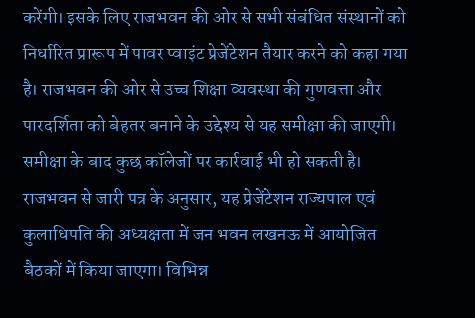करेंगी। इसके लिए राजभवन की ओर से सभी संबंधित संस्थानों को निर्धारित प्रारूप में पावर प्वाइंट प्रेजेंटेशन तैयार करने को कहा गया है। राजभवन की ओर से उच्च शिक्षा व्यवस्था की गुणवत्ता और पारदर्शिता को बेहतर बनाने के उद्देश्य से यह समीक्षा की जाएगी। समीक्षा के बाद कुछ कॉलेजों पर कार्रवाई भी हो सकती है।
राजभवन से जारी पत्र के अनुसार, यह प्रेजेंटेशन राज्यपाल एवं कुलाधिपति की अध्यक्षता में जन भवन लखनऊ में आयोजित बैठकों में किया जाएगा। विभिन्न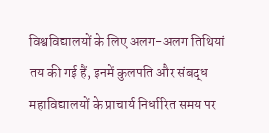विश्वविद्यालयों के लिए अलग-अलग तिथियां तय की गई हैं, इनमें कुलपति और संबद्ध महाविद्यालयों के प्राचार्य निर्धारित समय पर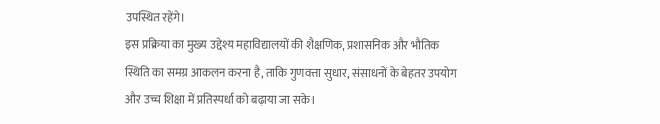उपस्थित रहेंगे।
इस प्रक्रिया का मुख्य उद्देश्य महाविद्यालयों की शैक्षणिक, प्रशासनिक और भौतिक स्थिति का समग्र आकलन करना है, ताकि गुणवत्ता सुधार, संसाधनों के बेहतर उपयोग और उच्च शिक्षा में प्रतिस्पर्धा को बढ़ाया जा सके।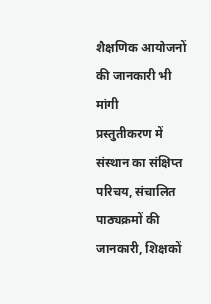शैक्षणिक आयोजनों की जानकारी भी मांगी
प्रस्तुतीकरण में संस्थान का संक्षिप्त परिचय, संचालित पाठ्यक्रमों की जानकारी, शिक्षकों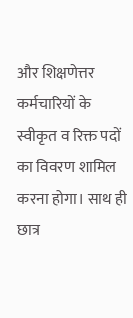और शिक्षणेत्तर कर्मचारियों के स्वीकृत व रिक्त पदों का विवरण शामिल करना होगा। साथ ही छात्र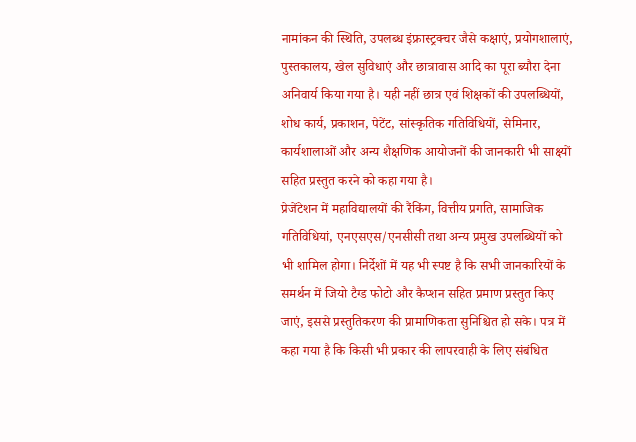नामांकन की स्थिति, उपलब्ध इंफ्रास्ट्रक्चर जैसे कक्षाएं, प्रयोगशालाएं, पुस्तकालय, खेल सुविधाएं और छात्रावास आदि का पूरा ब्यौरा देना अनिवार्य किया गया है। यही नहीं छात्र एवं शिक्षकों की उपलब्धियों, शोध कार्य, प्रकाशन, पेटेंट, सांस्कृतिक गतिविधियों, सेमिनार, कार्यशालाओं और अन्य शैक्षणिक आयोजनों की जानकारी भी साक्ष्यों सहित प्रस्तुत करने को कहा गया है।
प्रेजेंटेशन में महाविद्यालयों की रैंकिंग, वित्तीय प्रगति, सामाजिक गतिविधियां, एनएसएस/एनसीसी तथा अन्य प्रमुख उपलब्धियों को भी शामिल होगा। निर्देशों में यह भी स्पष्ट है कि सभी जानकारियों के समर्थन में जियो टैग्ड फोटो और कैप्शन सहित प्रमाण प्रस्तुत किए जाएं, इससे प्रस्तुतिकरण की प्रामाणिकता सुनिश्चित हो सके। पत्र में कहा गया है कि किसी भी प्रकार की लापरवाही के लिए संबंधित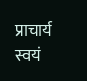प्राचार्य स्वयं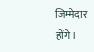जिम्मेदार होंगे।